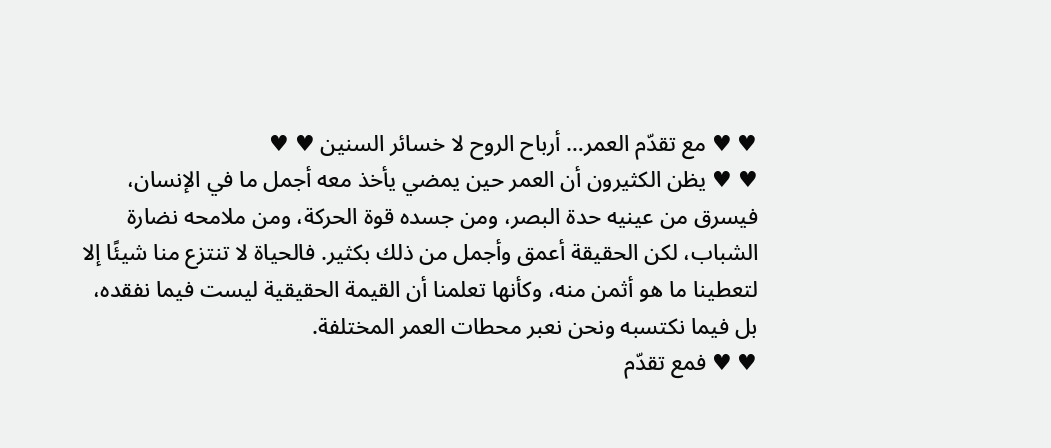♥ ♥ مع تقدّم العمر… أرباح الروح لا خسائر السنين ♥ ♥
♥ ♥ يظن الكثيرون أن العمر حين يمضي يأخذ معه أجمل ما في الإنسان، فيسرق من عينيه حدة البصر، ومن جسده قوة الحركة، ومن ملامحه نضارة الشباب، لكن الحقيقة أعمق وأجمل من ذلك بكثير. فالحياة لا تنتزع منا شيئًا إلا لتعطينا ما هو أثمن منه، وكأنها تعلمنا أن القيمة الحقيقية ليست فيما نفقده، بل فيما نكتسبه ونحن نعبر محطات العمر المختلفة.
♥ ♥ فمع تقدّم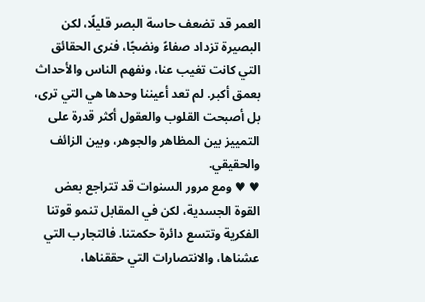العمر قد تضعف حاسة البصر قليلًا، لكن البصيرة تزداد صفاءً ونضجًا، فنرى الحقائق التي كانت تغيب عنا، ونفهم الناس والأحداث بعمق أكبر. لم تعد أعيننا وحدها هي التي ترى، بل أصبحت القلوب والعقول أكثر قدرة على التمييز بين المظاهر والجوهر، وبين الزائف والحقيقي.
♥ ♥ ومع مرور السنوات قد تتراجع بعض القوة الجسدية، لكن في المقابل تنمو قوتنا الفكرية وتتسع دائرة حكمتنا. فالتجارب التي عشناها، والانتصارات التي حققناها،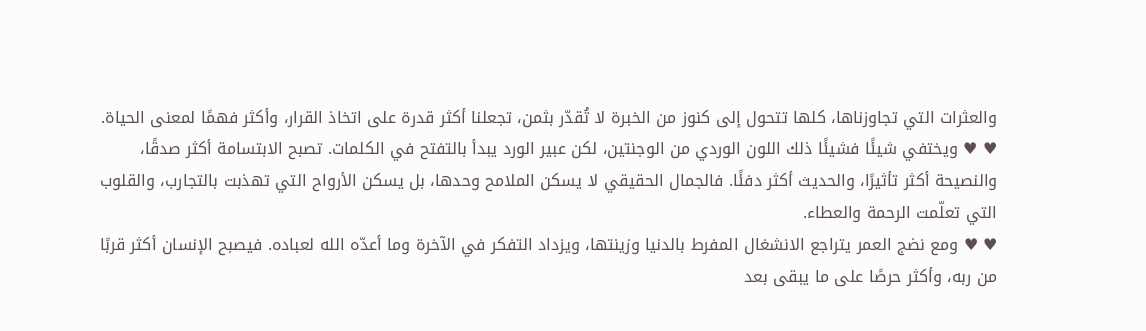والعثرات التي تجاوزناها، كلها تتحول إلى كنوز من الخبرة لا تُقدّر بثمن، تجعلنا أكثر قدرة على اتخاذ القرار، وأكثر فهمًا لمعنى الحياة.
♥ ♥ ويختفي شيئًا فشيئًا ذلك اللون الوردي من الوجنتين، لكن عبير الورد يبدأ بالتفتح في الكلمات. تصبح الابتسامة أكثر صدقًا، والنصيحة أكثر تأثيرًا، والحديث أكثر دفئًا. فالجمال الحقيقي لا يسكن الملامح وحدها، بل يسكن الأرواح التي تهذبت بالتجارب، والقلوب التي تعلّمت الرحمة والعطاء.
♥ ♥ ومع نضج العمر يتراجع الانشغال المفرط بالدنيا وزينتها، ويزداد التفكر في الآخرة وما أعدّه الله لعباده. فيصبح الإنسان أكثر قربًا من ربه، وأكثر حرصًا على ما يبقى بعد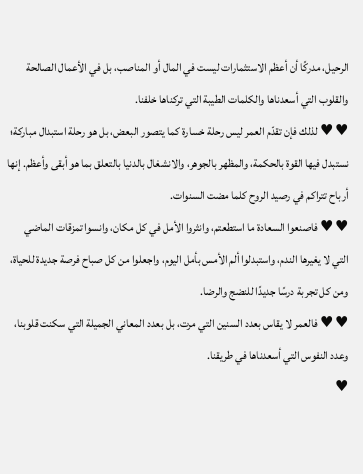الرحيل، مدركًا أن أعظم الاستثمارات ليست في المال أو المناصب، بل في الأعمال الصالحة والقلوب التي أسعدناها والكلمات الطيبة التي تركناها خلفنا.
♥ ♥ لذلك فإن تقدّم العمر ليس رحلة خسارة كما يتصور البعض، بل هو رحلة استبدال مباركة؛ نستبدل فيها القوة بالحكمة، والمظهر بالجوهر، والانشغال بالدنيا بالتعلق بما هو أبقى وأعظم. إنها أرباح تتراكم في رصيد الروح كلما مضت السنوات.
♥ ♥ فاصنعوا السعادة ما استطعتم، وانثروا الأمل في كل مكان، وانسوا تمزقات الماضي التي لا يغيرها الندم، واستبدلوا ألم الأمس بأمل اليوم، واجعلوا من كل صباح فرصة جديدة للحياة، ومن كل تجربة درسًا جديدًا للنضج والرضا.
♥ ♥ فالعمر لا يقاس بعدد السنين التي مرت، بل بعدد المعاني الجميلة التي سكنت قلوبنا، وعدد النفوس التي أسعدناها في طريقنا.
♥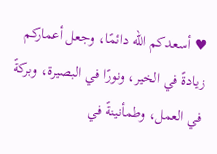♥ أسعدكم الله دائمًا، وجعل أعماركم زيادةً في الخير، ونورًا في البصيرة، وبركةً في العمل، وطمأنينةً في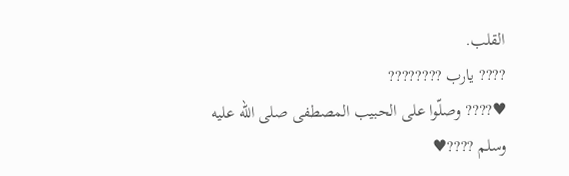القلب.
???? يارب ????????
♥???? وصلّوا على الحبيب المصطفى صلى الله عليه وسلم ????♥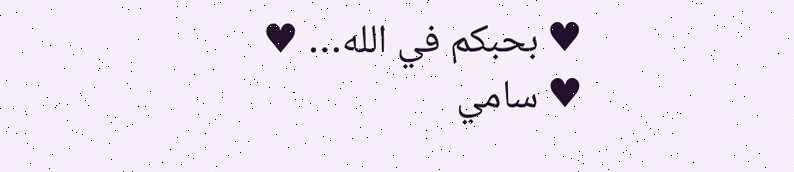♥ بحبكم في الله… ♥
♥ سامي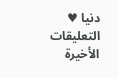دنيا ♥
التعليقات الأخيرة